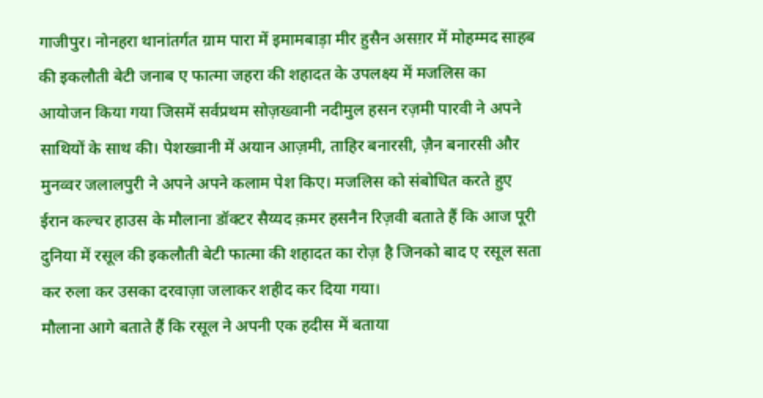गाजीपुर। नोनहरा थानांतर्गत ग्राम पारा में इमामबाड़ा मीर हुसैन असग़र में मोहम्मद साहब की इकलौती बेटी जनाब ए फात्मा जहरा की शहादत के उपलक्ष्य में मजलिस का आयोजन किया गया जिसमें सर्वप्रथम सोज़ख्वानी नदीमुल हसन रज़मी पारवी ने अपने साथियों के साथ की। पेशख्वानी में अयान आज़मी, ताहिर बनारसी, ज़ैन बनारसी और मुनव्वर जलालपुरी ने अपने अपने कलाम पेश किए। मजलिस को संबोधित करते हुए ईरान कल्चर हाउस के मौलाना डॉक्टर सैय्यद क़मर हसनैन रिज़वी बताते हैं कि आज पूरी दुनिया में रसूल की इकलौती बेटी फात्मा की शहादत का रोज़ है जिनको बाद ए रसूल सता कर रुला कर उसका दरवाज़ा जलाकर शहीद कर दिया गया।
मौलाना आगे बताते हैं कि रसूल ने अपनी एक हदीस में बताया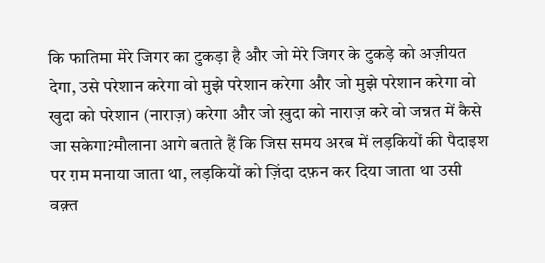कि फातिमा मेरे जिगर का टुकड़ा है और जो मेरे जिगर के टुकड़े को अज़ीयत देगा, उसे परेशान करेगा वो मुझे परेशान करेगा और जो मुझे परेशान करेगा वो खुदा को परेशान (नाराज़) करेगा और जो ख़ुदा को नाराज़ करे वो जन्नत में कैसे जा सकेगा?मौलाना आगे बताते हैं कि जिस समय अरब में लड़कियों की पैदाइश पर ग़म मनाया जाता था, लड़कियों को ज़िंदा दफ़न कर दिया जाता था उसी वक़्त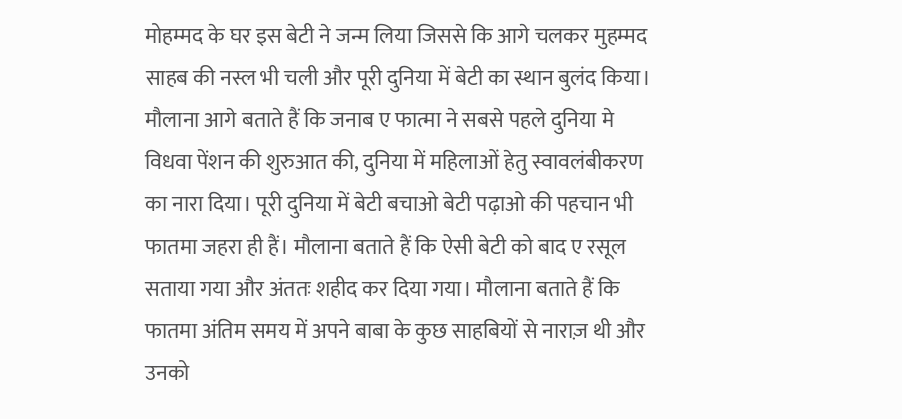मोहम्मद के घर इस बेटी ने जन्म लिया जिससे कि आगे चलकर मुहम्मद साहब की नस्ल भी चली और पूरी दुनिया में बेटी का स्थान बुलंद किया।
मौलाना आगे बताते हैं कि जनाब ए फात्मा ने सबसे पहले दुनिया मे विधवा पेंशन की शुरुआत की, दुनिया में महिलाओं हेतु स्वावलंबीकरण का नारा दिया। पूरी दुनिया में बेटी बचाओ बेटी पढ़ाओ की पहचान भी फातमा जहरा ही हैं। मौलाना बताते हैं कि ऐसी बेटी को बाद ए रसूल सताया गया और अंततः शहीद कर दिया गया। मौलाना बताते हैं कि फातमा अंतिम समय में अपने बाबा के कुछ साहबियों से नाराज़ थी और उनको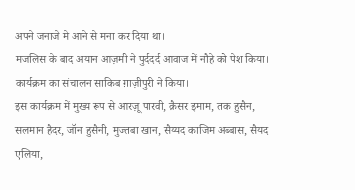अपने जनाजे मे आने से मना कर दिया था।
मजलिस के बाद अयान आज़मी ने पुर्ददर्द आवाज में नौहे को पेश किया। कार्यक्रम का संचालन साकिब ग़ाज़ीपुरी ने किया।
इस कार्यक्रम में मुख्य रूप से आरज़ू पारवी, क़ैसर इमाम, तक हुसैन, सलमान हैदर, जॉन हुसैनी, मुज्तबा खान, सैय्यद काजिम अब्बास, सैयद एलिया,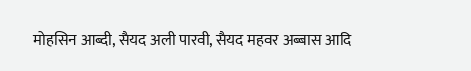मोहसिन आब्दी, सैयद अली पारवी, सैयद महवर अब्बास आदि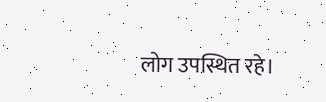लोग उपस्थित रहे।